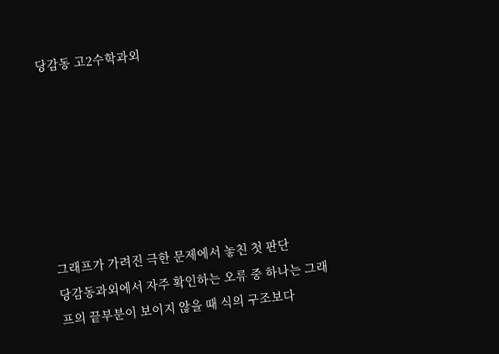당감동 고2수학과외







그래프가 가려진 극한 문제에서 놓친 첫 판단
당감동과외에서 자주 확인하는 오류 중 하나는 그래프의 끝부분이 보이지 않을 때 식의 구조보다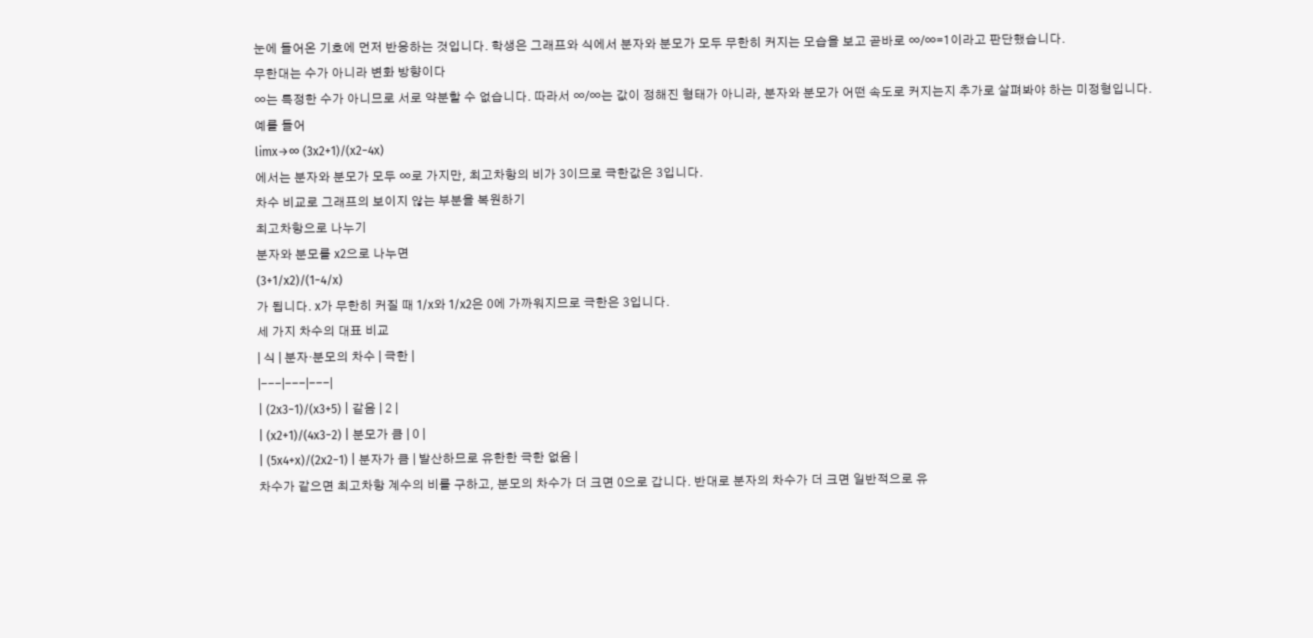눈에 들어온 기호에 먼저 반응하는 것입니다. 학생은 그래프와 식에서 분자와 분모가 모두 무한히 커지는 모습을 보고 곧바로 ∞/∞=1이라고 판단했습니다.
무한대는 수가 아니라 변화 방향이다
∞는 특정한 수가 아니므로 서로 약분할 수 없습니다. 따라서 ∞/∞는 값이 정해진 형태가 아니라, 분자와 분모가 어떤 속도로 커지는지 추가로 살펴봐야 하는 미정형입니다.
예를 들어
limx→∞ (3x2+1)/(x2−4x)
에서는 분자와 분모가 모두 ∞로 가지만, 최고차항의 비가 3이므로 극한값은 3입니다.
차수 비교로 그래프의 보이지 않는 부분을 복원하기
최고차항으로 나누기
분자와 분모를 x2으로 나누면
(3+1/x2)/(1−4/x)
가 됩니다. x가 무한히 커질 때 1/x와 1/x2은 0에 가까워지므로 극한은 3입니다.
세 가지 차수의 대표 비교
| 식 | 분자·분모의 차수 | 극한 |
|---|---|---|
| (2x3−1)/(x3+5) | 같음 | 2 |
| (x2+1)/(4x3−2) | 분모가 큼 | 0 |
| (5x4+x)/(2x2−1) | 분자가 큼 | 발산하므로 유한한 극한 없음 |
차수가 같으면 최고차항 계수의 비를 구하고, 분모의 차수가 더 크면 0으로 갑니다. 반대로 분자의 차수가 더 크면 일반적으로 유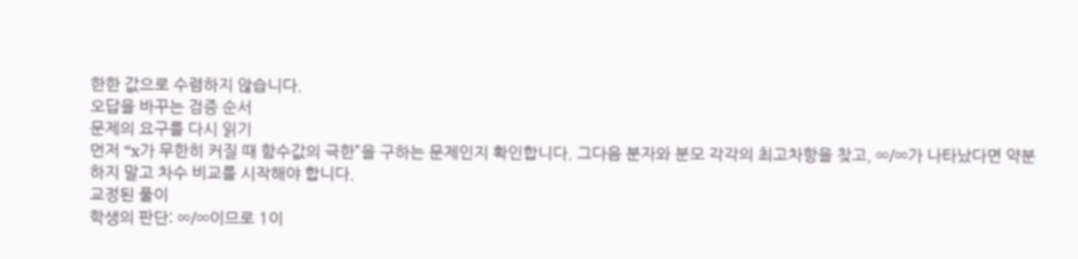한한 값으로 수렴하지 않습니다.
오답을 바꾸는 검증 순서
문제의 요구를 다시 읽기
먼저 “x가 무한히 커질 때 함수값의 극한”을 구하는 문제인지 확인합니다. 그다음 분자와 분모 각각의 최고차항을 찾고, ∞/∞가 나타났다면 약분하지 말고 차수 비교를 시작해야 합니다.
교정된 풀이
학생의 판단: ∞/∞이므로 1이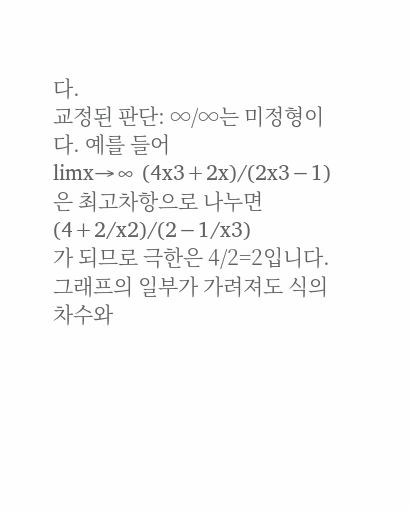다.
교정된 판단: ∞/∞는 미정형이다. 예를 들어
limx→∞ (4x3+2x)/(2x3−1)
은 최고차항으로 나누면
(4+2/x2)/(2−1/x3)
가 되므로 극한은 4/2=2입니다.
그래프의 일부가 가려져도 식의 차수와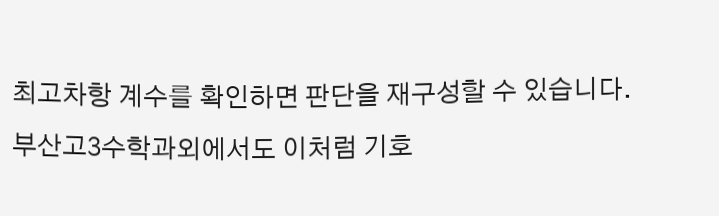최고차항 계수를 확인하면 판단을 재구성할 수 있습니다. 부산고3수학과외에서도 이처럼 기호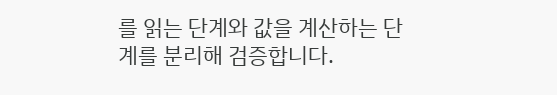를 읽는 단계와 값을 계산하는 단계를 분리해 검증합니다.